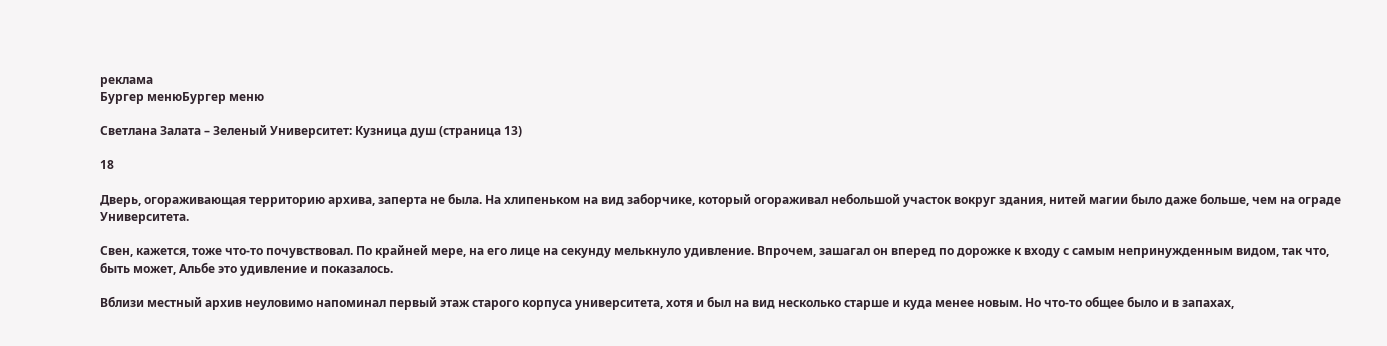реклама
Бургер менюБургер меню

Светлана Залата – Зеленый Университет: Кузница душ (страница 13)

18

Дверь, огораживающая территорию архива, заперта не была. На хлипеньком на вид заборчике, который огораживал небольшой участок вокруг здания, нитей магии было даже больше, чем на ограде Университета.

Свен, кажется, тоже что-то почувствовал. По крайней мере, на его лице на секунду мелькнуло удивление. Впрочем, зашагал он вперед по дорожке к входу с самым непринужденным видом, так что, быть может, Альбе это удивление и показалось.

Вблизи местный архив неуловимо напоминал первый этаж старого корпуса университета, хотя и был на вид несколько старше и куда менее новым. Но что-то общее было и в запахах,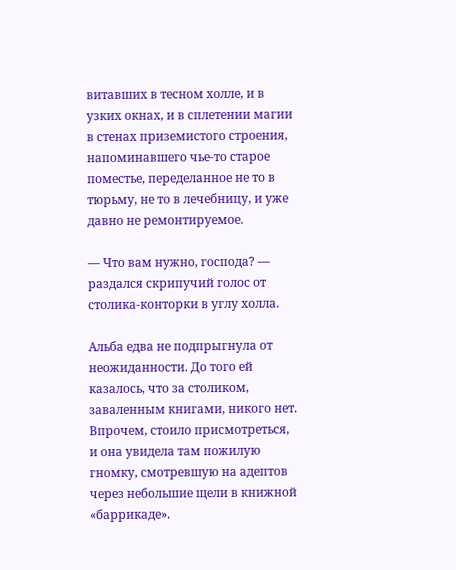витавших в тесном холле, и в узких окнах, и в сплетении магии в стенах приземистого строения, напоминавшего чье-то старое поместье, переделанное не то в тюрьму, не то в лечебницу, и уже давно не ремонтируемое.

— Что вам нужно, господа? — раздался скрипучий голос от столика-конторки в углу холла.

Альба едва не подпрыгнула от неожиданности. До того ей казалось, что за столиком, заваленным книгами, никого нет. Впрочем, стоило присмотреться, и она увидела там пожилую гномку, смотревшую на адептов через небольшие щели в книжной «баррикаде».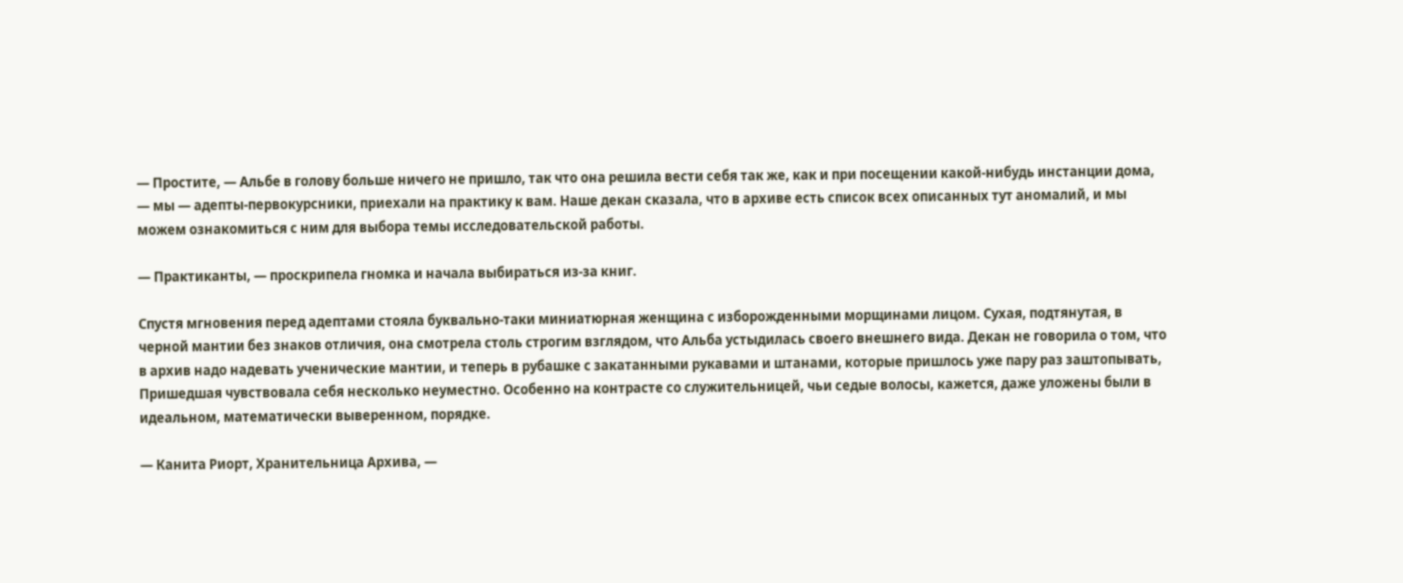— Простите, — Альбе в голову больше ничего не пришло, так что она решила вести себя так же, как и при посещении какой-нибудь инстанции дома, — мы — адепты-первокурсники, приехали на практику к вам. Наше декан сказала, что в архиве есть список всех описанных тут аномалий, и мы можем ознакомиться с ним для выбора темы исследовательской работы.

— Практиканты, — проскрипела гномка и начала выбираться из-за книг.

Спустя мгновения перед адептами стояла буквально-таки миниатюрная женщина с изборожденными морщинами лицом. Сухая, подтянутая, в черной мантии без знаков отличия, она смотрела столь строгим взглядом, что Альба устыдилась своего внешнего вида. Декан не говорила о том, что в архив надо надевать ученические мантии, и теперь в рубашке с закатанными рукавами и штанами, которые пришлось уже пару раз заштопывать, Пришедшая чувствовала себя несколько неуместно. Особенно на контрасте со служительницей, чьи седые волосы, кажется, даже уложены были в идеальном, математически выверенном, порядке.

— Канита Риорт, Хранительница Архива, —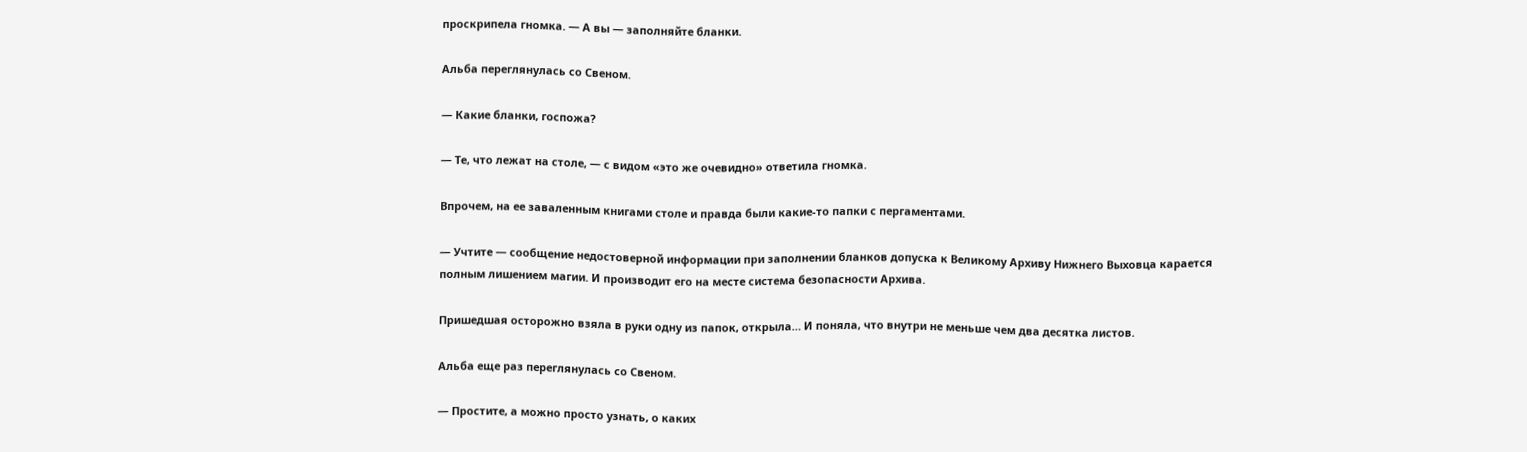проскрипела гномка. — А вы — заполняйте бланки.

Альба переглянулась со Свеном.

— Какие бланки, госпожа?

— Те, что лежат на столе, — с видом «это же очевидно» ответила гномка.

Впрочем, на ее заваленным книгами столе и правда были какие-то папки с пергаментами.

— Учтите — сообщение недостоверной информации при заполнении бланков допуска к Великому Архиву Нижнего Выховца карается полным лишением магии. И производит его на месте система безопасности Архива.

Пришедшая осторожно взяла в руки одну из папок, открыла… И поняла, что внутри не меньше чем два десятка листов.

Альба еще раз переглянулась со Свеном.

— Простите, а можно просто узнать, о каких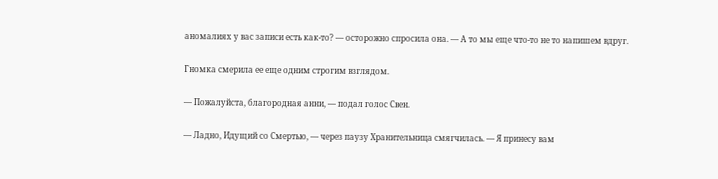аномалиях у вас записи есть как-то? — осторожно спросила она. — А то мы еще что-то не то напишем вдруг.

Гномка смерила ее еще одним строгим взглядом.

— Пожалуйста, благородная анни, — подал голос Свен.

— Ладно, Идущий со Смертью, — через паузу Хранительница смягчилась. — Я принесу вам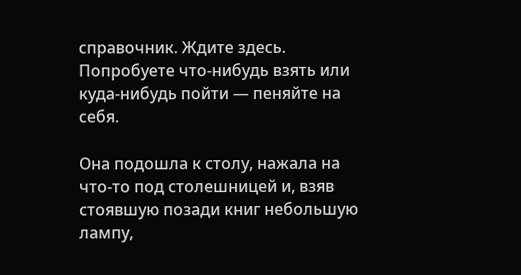справочник. Ждите здесь. Попробуете что-нибудь взять или куда-нибудь пойти — пеняйте на себя.

Она подошла к столу, нажала на что-то под столешницей и, взяв стоявшую позади книг небольшую лампу,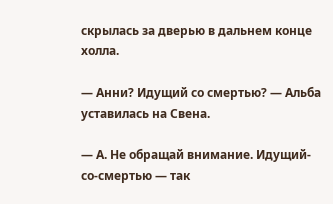скрылась за дверью в дальнем конце холла.

— Анни? Идущий со смертью? — Альба уставилась на Свена.

— А. Не обращай внимание. Идущий-со-смертью — так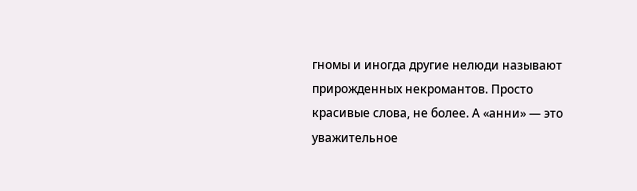гномы и иногда другие нелюди называют прирожденных некромантов. Просто красивые слова, не более. А «анни» — это уважительное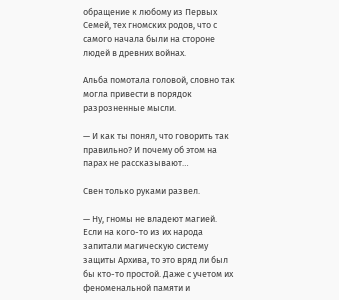обращение к любому из Первых Семей, тех гномских родов, что с самого начала были на стороне людей в древних войнах.

Альба помотала головой, словно так могла привести в порядок разрозненные мысли.

— И как ты понял, что говорить так правильно? И почему об этом на парах не рассказывают…

Свен только руками развел.

— Ну, гномы не владеют магией. Если на кого-то из их народа запитали магическую систему защиты Архива, то это вряд ли был бы кто-то простой. Даже с учетом их феноменальной памяти и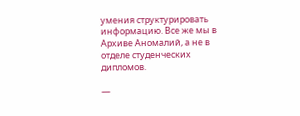умения структурировать информацию. Все же мы в Архиве Аномалий, а не в отделе студенческих дипломов.

—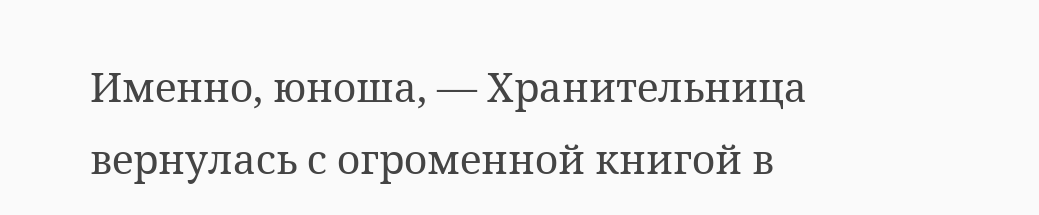Именно, юноша, — Хранительница вернулась с огроменной книгой в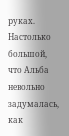руках. Настолько большой, что Альба невольно задумалась, как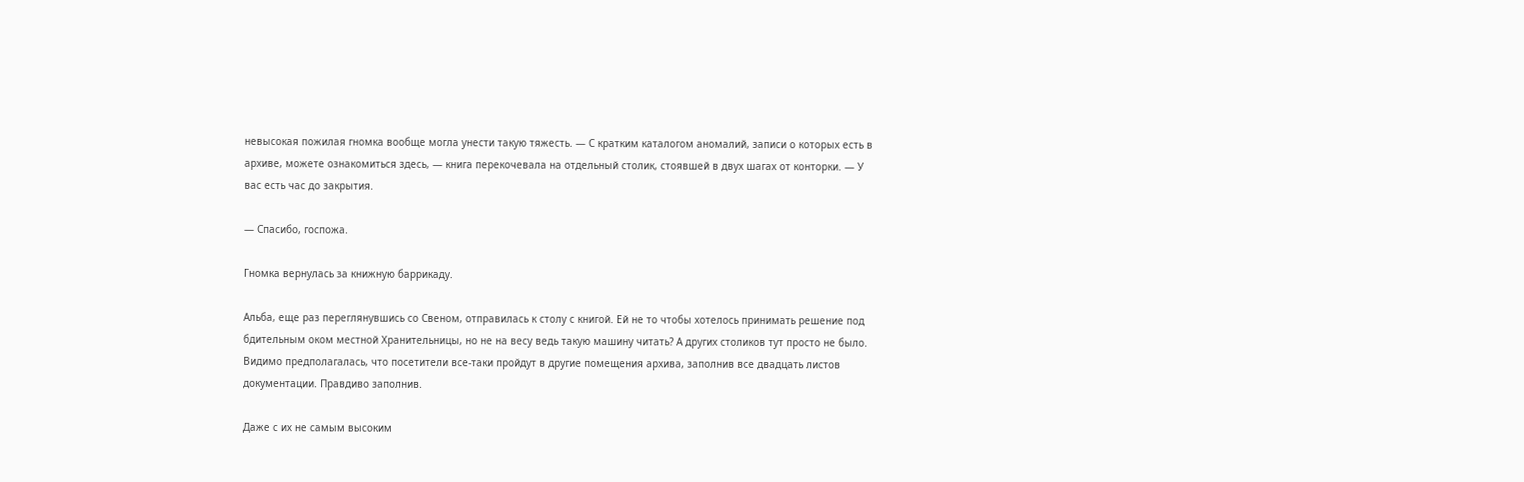невысокая пожилая гномка вообще могла унести такую тяжесть. — С кратким каталогом аномалий, записи о которых есть в архиве, можете ознакомиться здесь, — книга перекочевала на отдельный столик, стоявшей в двух шагах от конторки. — У вас есть час до закрытия.

— Спасибо, госпожа.

Гномка вернулась за книжную баррикаду.

Альба, еще раз переглянувшись со Свеном, отправилась к столу с книгой. Ей не то чтобы хотелось принимать решение под бдительным оком местной Хранительницы, но не на весу ведь такую машину читать? А других столиков тут просто не было. Видимо предполагалась, что посетители все-таки пройдут в другие помещения архива, заполнив все двадцать листов документации. Правдиво заполнив.

Даже с их не самым высоким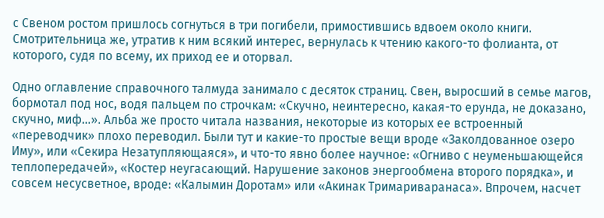с Свеном ростом пришлось согнуться в три погибели, примостившись вдвоем около книги. Смотрительница же, утратив к ним всякий интерес, вернулась к чтению какого-то фолианта, от которого, судя по всему, их приход ее и оторвал.

Одно оглавление справочного талмуда занимало с десяток страниц. Свен, выросший в семье магов, бормотал под нос, водя пальцем по строчкам: «Скучно, неинтересно, какая-то ерунда, не доказано, скучно, миф…». Альба же просто читала названия, некоторые из которых ее встроенный «переводчик» плохо переводил. Были тут и какие-то простые вещи вроде «Заколдованное озеро Иму», или «Секира Незатупляющаяся», и что-то явно более научное: «Огниво с неуменьшающейся теплопередачей», «Костер неугасающий. Нарушение законов энергообмена второго порядка», и совсем несусветное, вроде: «Калымин Доротам» или «Акинак Тримариваранаса». Впрочем, насчет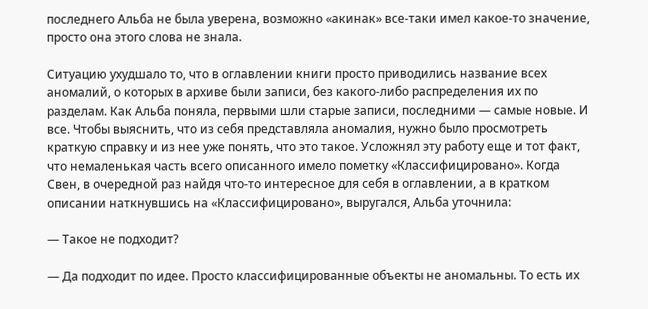последнего Альба не была уверена, возможно «акинак» все-таки имел какое-то значение, просто она этого слова не знала.

Ситуацию ухудшало то, что в оглавлении книги просто приводились название всех аномалий, о которых в архиве были записи, без какого-либо распределения их по разделам. Как Альба поняла, первыми шли старые записи, последними — самые новые. И все. Чтобы выяснить, что из себя представляла аномалия, нужно было просмотреть краткую справку и из нее уже понять, что это такое. Усложнял эту работу еще и тот факт, что немаленькая часть всего описанного имело пометку «Классифицировано». Когда Свен, в очередной раз найдя что-то интересное для себя в оглавлении, а в кратком описании наткнувшись на «Классифицировано», выругался, Альба уточнила:

— Такое не подходит?

— Да подходит по идее. Просто классифицированные объекты не аномальны. То есть их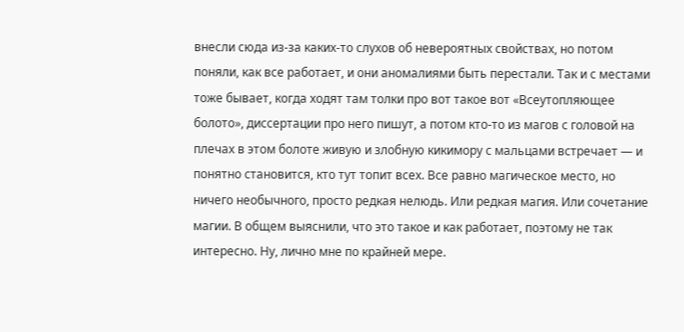внесли сюда из-за каких-то слухов об невероятных свойствах, но потом поняли, как все работает, и они аномалиями быть перестали. Так и с местами тоже бывает, когда ходят там толки про вот такое вот «Всеутопляющее болото», диссертации про него пишут, а потом кто-то из магов с головой на плечах в этом болоте живую и злобную кикимору с мальцами встречает — и понятно становится, кто тут топит всех. Все равно магическое место, но ничего необычного, просто редкая нелюдь. Или редкая магия. Или сочетание магии. В общем выяснили, что это такое и как работает, поэтому не так интересно. Ну, лично мне по крайней мере.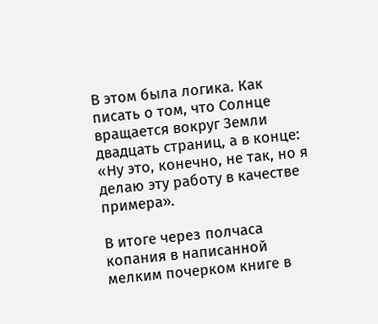В этом была логика. Как писать о том, что Солнце вращается вокруг Земли двадцать страниц, а в конце: «Ну это, конечно, не так, но я делаю эту работу в качестве примера».

В итоге через полчаса копания в написанной мелким почерком книге в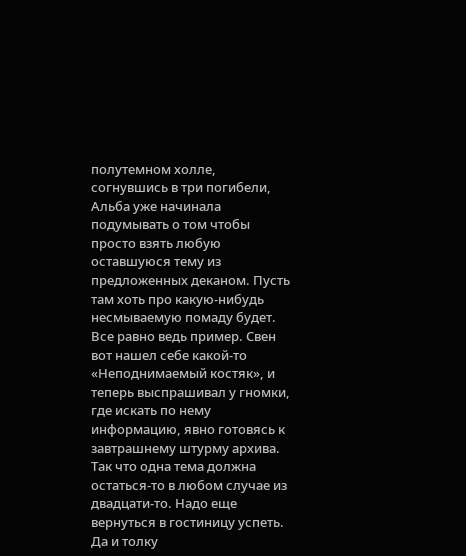полутемном холле, согнувшись в три погибели, Альба уже начинала подумывать о том чтобы просто взять любую оставшуюся тему из предложенных деканом. Пусть там хоть про какую-нибудь несмываемую помаду будет. Все равно ведь пример. Свен вот нашел себе какой-то «Неподнимаемый костяк», и теперь выспрашивал у гномки, где искать по нему информацию, явно готовясь к завтрашнему штурму архива. Так что одна тема должна остаться-то в любом случае из двадцати-то. Надо еще вернуться в гостиницу успеть. Да и толку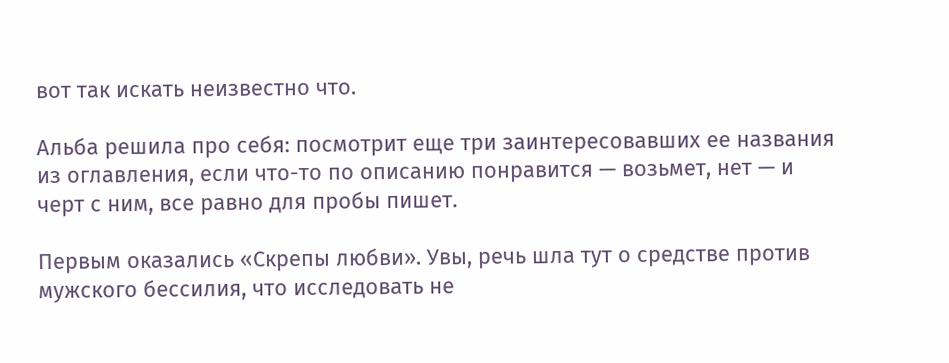вот так искать неизвестно что.

Альба решила про себя: посмотрит еще три заинтересовавших ее названия из оглавления, если что-то по описанию понравится — возьмет, нет — и черт с ним, все равно для пробы пишет.

Первым оказались «Скрепы любви». Увы, речь шла тут о средстве против мужского бессилия, что исследовать не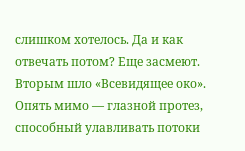слишком хотелось. Да и как отвечать потом? Еще засмеют. Вторым шло «Всевидящее око». Опять мимо — глазной протез, способный улавливать потоки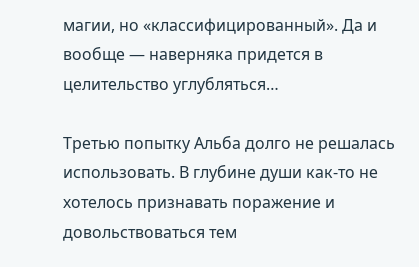магии, но «классифицированный». Да и вообще — наверняка придется в целительство углубляться…

Третью попытку Альба долго не решалась использовать. В глубине души как-то не хотелось признавать поражение и довольствоваться тем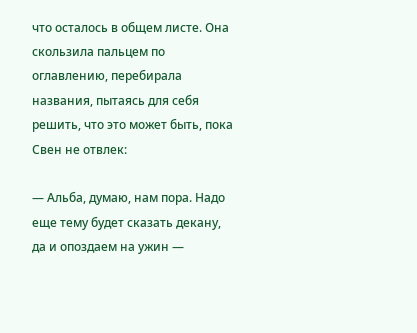что осталось в общем листе. Она скользила пальцем по оглавлению, перебирала названия, пытаясь для себя решить, что это может быть, пока Свен не отвлек:

— Альба, думаю, нам пора. Надо еще тему будет сказать декану, да и опоздаем на ужин —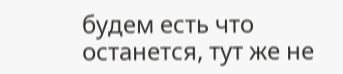будем есть что останется, тут же не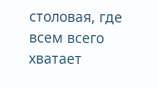столовая, где всем всего хватает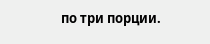по три порции.